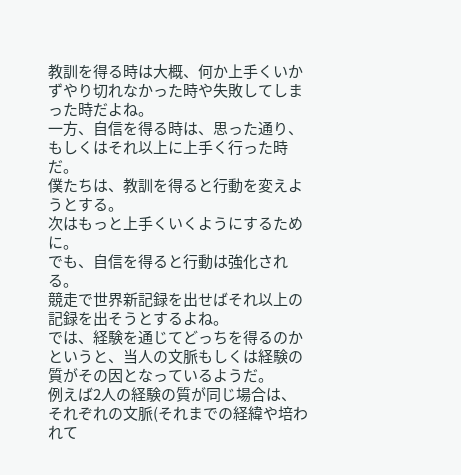教訓を得る時は大概、何か上手くいかずやり切れなかった時や失敗してしまった時だよね。
一方、自信を得る時は、思った通り、もしくはそれ以上に上手く行った時だ。
僕たちは、教訓を得ると行動を変えようとする。
次はもっと上手くいくようにするために。
でも、自信を得ると行動は強化される。
競走で世界新記録を出せばそれ以上の記録を出そうとするよね。
では、経験を通じてどっちを得るのかというと、当人の文脈もしくは経験の質がその因となっているようだ。
例えば2人の経験の質が同じ場合は、それぞれの文脈(それまでの経緯や培われて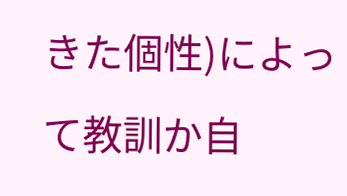きた個性)によって教訓か自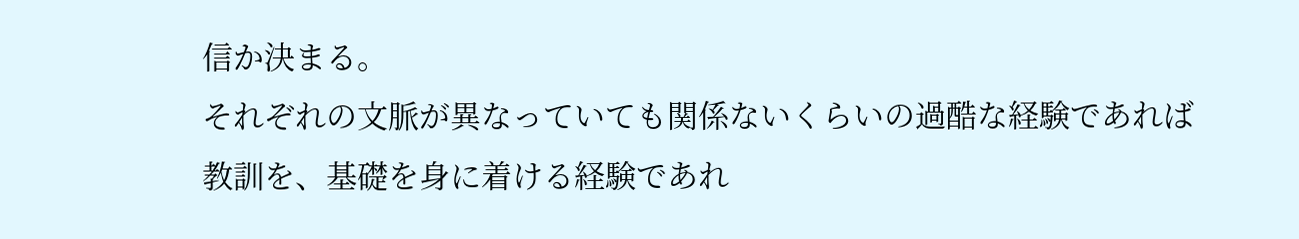信か決まる。
それぞれの文脈が異なっていても関係ないくらいの過酷な経験であれば教訓を、基礎を身に着ける経験であれ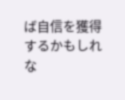ば自信を獲得するかもしれな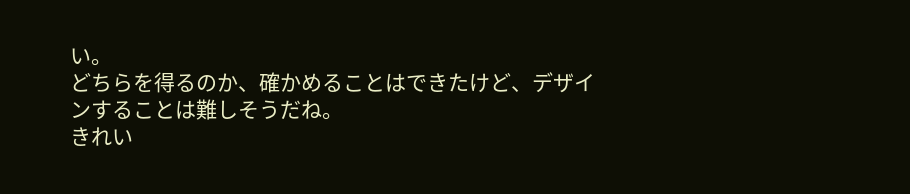い。
どちらを得るのか、確かめることはできたけど、デザインすることは難しそうだね。
きれい